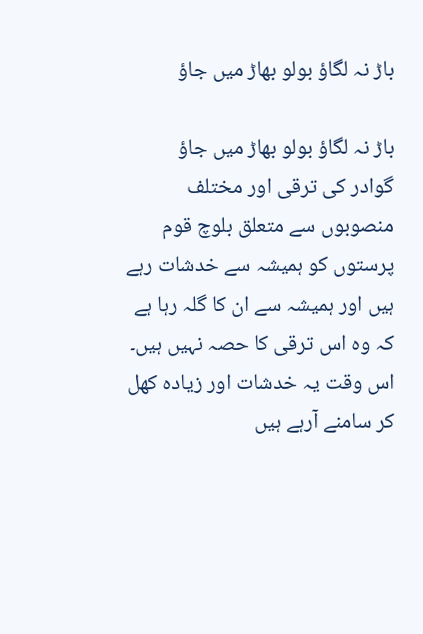باڑ نہ لگاؤ بولو بھاڑ میں جاؤ

باڑ نہ لگاؤ بولو بھاڑ میں جاؤ
گوادر کی ترقی اور مختلف منصوبوں سے متعلق بلوچ قوم پرستوں کو ہمیشہ سے خدشات رہے ہیں اور ہمیشہ سے ان کا گلہ رہا ہے کہ وہ اس ترقی کا حصہ نہیں ہیں۔ اس وقت یہ خدشات اور زیادہ کھل کر سامنے آرہے ہیں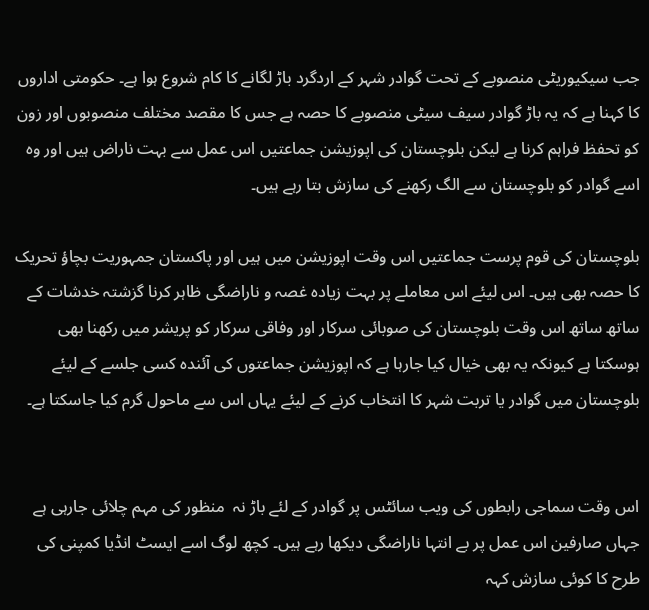جب سیکیوریٹی منصوبے کے تحت گوادر شہر کے اردگرد باڑ لگانے کا کام شروع ہوا ہے۔ حکومتی اداروں کا کہنا ہے کہ یہ باڑ گوادر سیف سیٹی منصوبے کا حصہ ہے جس کا مقصد مختلف منصوبوں اور زون کو تحفظ فراہم کرنا ہے لیکن بلوچستان کی اپوزیشن جماعتیں اس عمل سے بہت ناراض ہیں اور وہ اسے گوادر کو بلوچستان سے الگ رکھنے کی سازش بتا رہے ہیں۔

بلوچستان کی قوم پرست جماعتیں اس وقت اپوزیشن میں ہیں اور پاکستان جمہوریت بچاؤ تحریک کا حصہ بھی ہیں۔ اس لیئے اس معاملے پر بہت زیادہ غصہ و ناراضگی ظاہر کرنا گزشتہ خدشات کے ساتھ ساتھ اس وقت بلوچستان کی صوبائی سرکار اور وفاقی سرکار کو پریشر میں رکھنا بھی ہوسکتا ہے کیونکہ یہ بھی خیال کیا جارہا ہے کہ اپوزیشن جماعتوں کی آئندہ کسی جلسے کے لیئے بلوچستان میں گوادر یا تربت شہر کا انتخاب کرنے کے لیئے یہاں اس سے ماحول گرم کیا جاسکتا ہے۔


اس وقت سماجی رابطوں کی ویب سائٹس پر گوادر کے لئے باڑ نہ  منظور کی مہم چلائی جارہی ہے جہاں صارفین اس عمل پر بے انتہا ناراضگی دیکھا رہے ہیں۔ کچھ لوگ اسے ایسٹ انڈیا کمپنی کی طرح کا کوئی سازش کہہ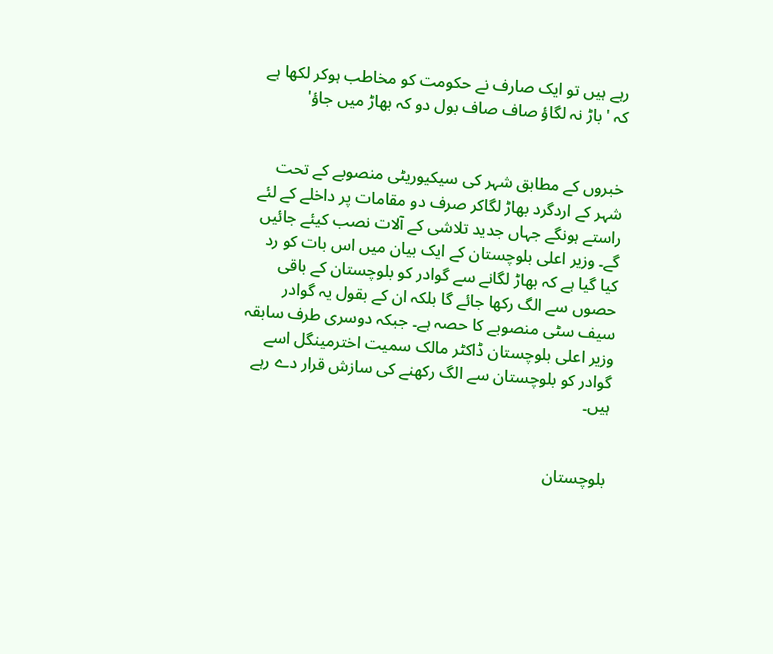رہے ہیں تو ایک صارف نے حکومت کو مخاطب ہوکر لکھا ہے کہ 'باڑ نہ لگاؤ صاف صاف بول دو کہ بھاڑ میں جاؤ'


خبروں کے مطابق شہر کی سیکیوریٹی منصوبے کے تحت شہر کے اردگرد بھاڑ لگاکر صرف دو مقامات پر داخلے کے لئے راستے ہونگے جہاں جدید تلاشی کے آلات نصب کیئے جائیں گے۔ وزیر اعلی بلوچستان کے ایک بیان میں اس بات کو رد کیا گیا ہے کہ بھاڑ لگانے سے گوادر کو بلوچستان کے باقی حصوں سے الگ رکھا جائے گا بلکہ ان کے بقول یہ گوادر سیف سٹی منصوبے کا حصہ ہے۔ جبکہ دوسری طرف سابقہ وزیر اعلی بلوچستان ڈاکٹر مالک سمیت اخترمینگل اسے گوادر کو بلوچستان سے الگ رکھنے کی سازش قرار دے رہے ہیں۔


بلوچستان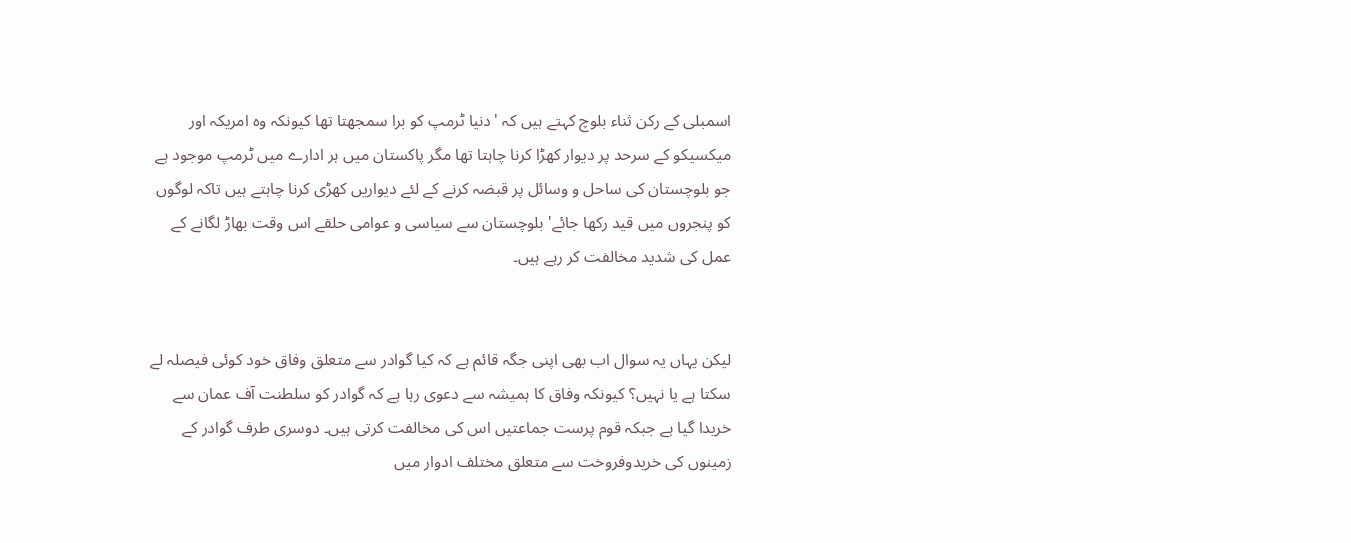اسمبلی کے رکن ثناء بلوچ کہتے ہیں کہ 'دنیا ٹرمپ کو برا سمجھتا تھا کیونکہ وہ امریکہ اور میکسیکو کے سرحد پر دیوار کھڑا کرنا چاہتا تھا مگر پاکستان میں ہر ادارے میں ٹرمپ موجود ہے جو بلوچستان کی ساحل و وسائل پر قبضہ کرنے کے لئے دیواریں کھڑی کرنا چاہتے ہیں تاکہ لوگوں کو پنجروں میں قید رکھا جائے' بلوچستان سے سیاسی و عوامی حلقے اس وقت بھاڑ لگانے کے عمل کی شدید مخالفت کر رہے ہیں۔


لیکن یہاں یہ سوال اب بھی اپنی جگہ قائم ہے کہ کیا گوادر سے متعلق وفاق خود کوئی فیصلہ لے سکتا ہے یا نہیں؟ کیونکہ وفاق کا ہمیشہ سے دعوی رہا ہے کہ گوادر کو سلطنت آف عمان سے خریدا گیا ہے جبکہ قوم پرست جماعتیں اس کی مخالفت کرتی ہیں۔ دوسری طرف گوادر کے زمینوں کی خریدوفروخت سے متعلق مختلف ادوار میں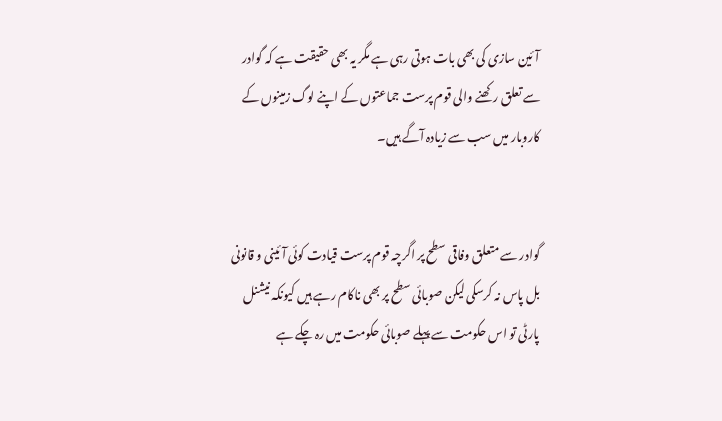آئین سازی کی بھی بات ہوتی رہی ہے مگر یہ بھی حقیقت ہے کہ گوادر سے تعلق رکھنے والی قوم پرست جماعتوں کے اپنے لوگ زمینوں کے کاروبار میں سب سے زیادہ آگے ہیں۔


گوادر سے متعلق وفاقی سطح پر اگرچہ قوم پرست قیادت کوئی آئینی و قانونی بل پاس نہ کرسکی لیکن صوبائی سطح پر بھی ناکام رہے ہیں کیونکہ نیشنل پارٹی تو اس حکومت سے پہلے صوبائی حکومت میں رہ چکے ہے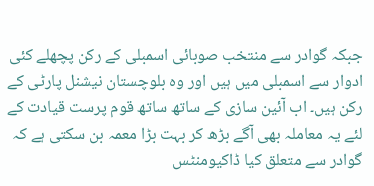جبکہ گوادر سے منتخب صوبائی اسمبلی کے رکن پچھلے کئی ادوار سے اسمبلی میں ہیں اور وہ بلوچستان نیشنل پارٹی کے رکن ہیں۔ اب آئین سازی کے ساتھ ساتھ قوم پرست قیادت کے لئے یہ معاملہ بھی آگے بڑھ کر بہت بڑا معمہ بن سکتی ہے کہ گوادر سے متعلق کیا ڈاکیومنٹس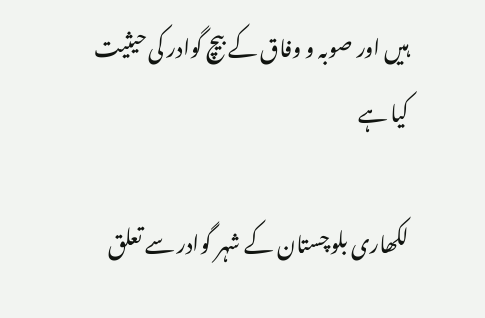ہیں اور صوبہ و وفاق کے بیچ گوادر کی حیثیت کیا ہے

لکھاری بلوچستان کے شہر گوادر سے تعلق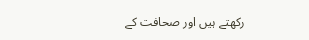رکھتے ہیں اور صحافت کے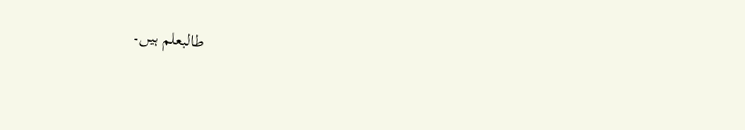طالبعلم ہیں۔